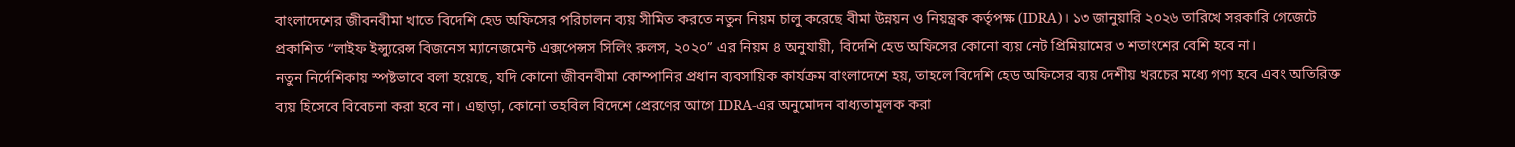বাংলাদেশের জীবনবীমা খাতে বিদেশি হেড অফিসের পরিচালন ব্যয় সীমিত করতে নতুন নিয়ম চালু করেছে বীমা উন্নয়ন ও নিয়ন্ত্রক কর্তৃপক্ষ (IDRA)। ১৩ জানুয়ারি ২০২৬ তারিখে সরকারি গেজেটে প্রকাশিত “লাইফ ইন্স্যুরেন্স বিজনেস ম্যানেজমেন্ট এক্সপেন্সস সিলিং রুলস, ২০২০” এর নিয়ম ৪ অনুযায়ী, বিদেশি হেড অফিসের কোনো ব্যয় নেট প্রিমিয়ামের ৩ শতাংশের বেশি হবে না।
নতুন নির্দেশিকায় স্পষ্টভাবে বলা হয়েছে, যদি কোনো জীবনবীমা কোম্পানির প্রধান ব্যবসায়িক কার্যক্রম বাংলাদেশে হয়, তাহলে বিদেশি হেড অফিসের ব্যয় দেশীয় খরচের মধ্যে গণ্য হবে এবং অতিরিক্ত ব্যয় হিসেবে বিবেচনা করা হবে না। এছাড়া, কোনো তহবিল বিদেশে প্রেরণের আগে IDRA-এর অনুমোদন বাধ্যতামূলক করা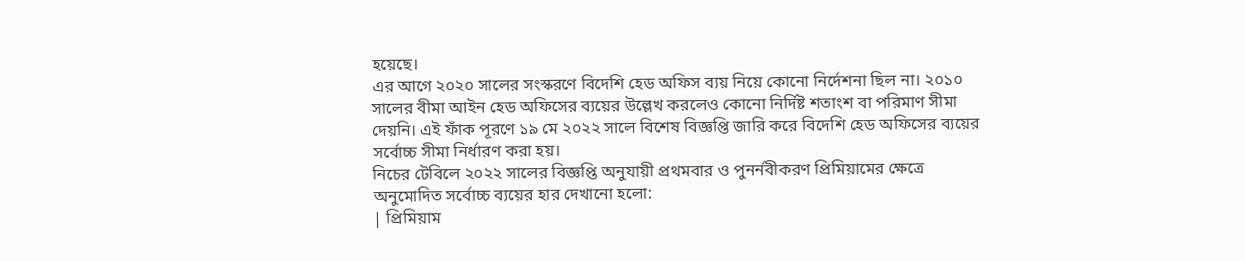হয়েছে।
এর আগে ২০২০ সালের সংস্করণে বিদেশি হেড অফিস ব্যয় নিয়ে কোনো নির্দেশনা ছিল না। ২০১০ সালের বীমা আইন হেড অফিসের ব্যয়ের উল্লেখ করলেও কোনো নির্দিষ্ট শতাংশ বা পরিমাণ সীমা দেয়নি। এই ফাঁক পূরণে ১৯ মে ২০২২ সালে বিশেষ বিজ্ঞপ্তি জারি করে বিদেশি হেড অফিসের ব্যয়ের সর্বোচ্চ সীমা নির্ধারণ করা হয়।
নিচের টেবিলে ২০২২ সালের বিজ্ঞপ্তি অনুযায়ী প্রথমবার ও পুনর্নবীকরণ প্রিমিয়ামের ক্ষেত্রে অনুমোদিত সর্বোচ্চ ব্যয়ের হার দেখানো হলো:
| প্রিমিয়াম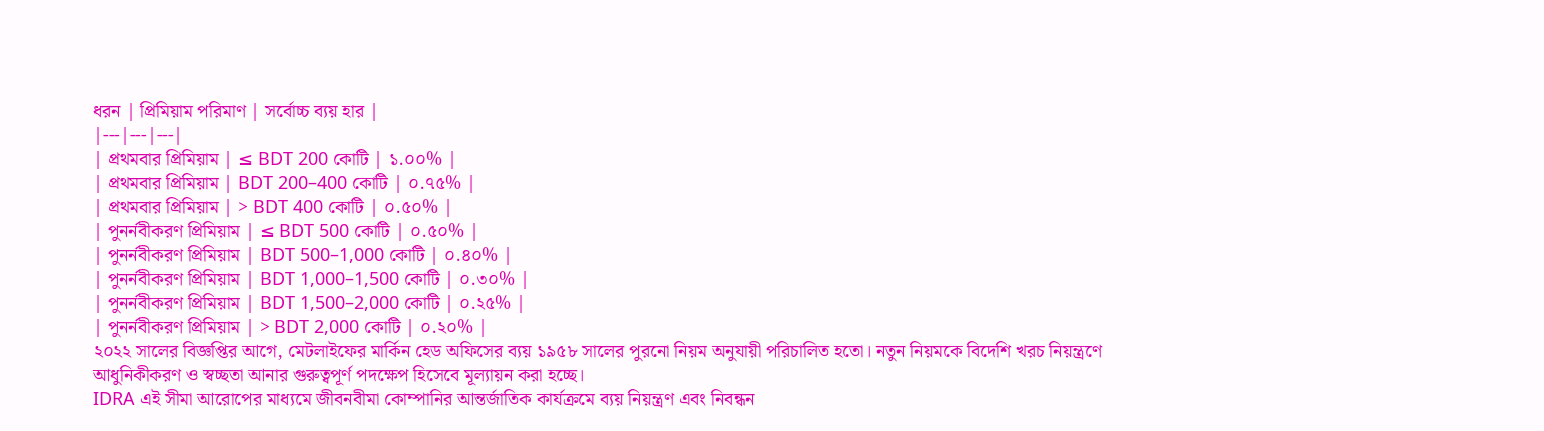ধরন | প্রিমিয়াম পরিমাণ | সর্বোচ্চ ব্যয় হার |
|---|---|---|
| প্রথমবার প্রিমিয়াম | ≤ BDT 200 কোটি | ১.০০% |
| প্রথমবার প্রিমিয়াম | BDT 200–400 কোটি | ০.৭৫% |
| প্রথমবার প্রিমিয়াম | > BDT 400 কোটি | ০.৫০% |
| পুনর্নবীকরণ প্রিমিয়াম | ≤ BDT 500 কোটি | ০.৫০% |
| পুনর্নবীকরণ প্রিমিয়াম | BDT 500–1,000 কোটি | ০.৪০% |
| পুনর্নবীকরণ প্রিমিয়াম | BDT 1,000–1,500 কোটি | ০.৩০% |
| পুনর্নবীকরণ প্রিমিয়াম | BDT 1,500–2,000 কোটি | ০.২৫% |
| পুনর্নবীকরণ প্রিমিয়াম | > BDT 2,000 কোটি | ০.২০% |
২০২২ সালের বিজ্ঞপ্তির আগে, মেটলাইফের মার্কিন হেড অফিসের ব্যয় ১৯৫৮ সালের পুরনো নিয়ম অনুযায়ী পরিচালিত হতো। নতুন নিয়মকে বিদেশি খরচ নিয়ন্ত্রণে আধুনিকীকরণ ও স্বচ্ছতা আনার গুরুত্বপূর্ণ পদক্ষেপ হিসেবে মূল্যায়ন করা হচ্ছে।
IDRA এই সীমা আরোপের মাধ্যমে জীবনবীমা কোম্পানির আন্তর্জাতিক কার্যক্রমে ব্যয় নিয়ন্ত্রণ এবং নিবন্ধন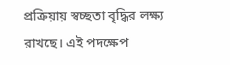প্রক্রিয়ায় স্বচ্ছতা বৃদ্ধির লক্ষ্য রাখছে। এই পদক্ষেপ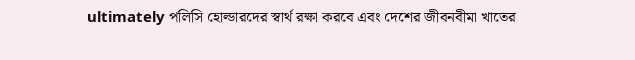ultimately পলিসি হোল্ডারদের স্বার্থ রক্ষা করবে এবং দেশের জীবনবীমা খাতের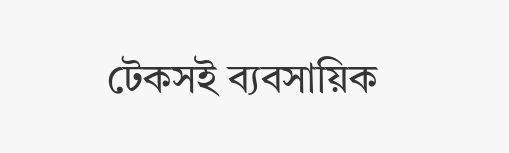টেকসই ব্যবসায়িক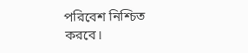পরিবেশ নিশ্চিত করবে।